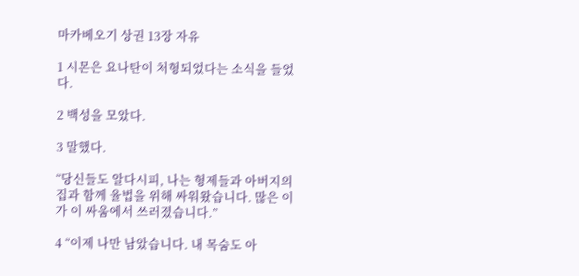마카베오기 상권 13장 자유

1 시몬은 요나탄이 처형되었다는 소식을 들었다.

2 백성을 모았다.

3 말했다.

“당신들도 알다시피, 나는 형제들과 아버지의 집과 함께 율법을 위해 싸워왔습니다. 많은 이가 이 싸움에서 쓰러졌습니다.”

4 “이제 나만 남았습니다. 내 목숨도 아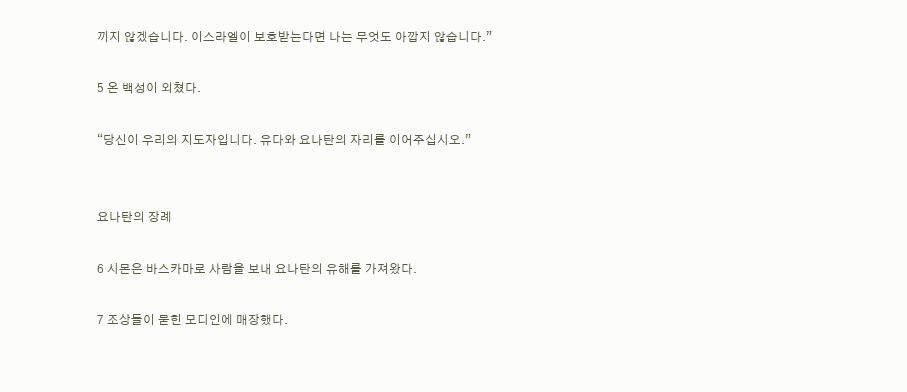끼지 않겠습니다. 이스라엘이 보호받는다면 나는 무엇도 아깝지 않습니다.”

5 온 백성이 외쳤다.

“당신이 우리의 지도자입니다. 유다와 요나탄의 자리를 이어주십시오.”


요나탄의 장례

6 시몬은 바스카마로 사람을 보내 요나탄의 유해를 가져왔다.

7 조상들이 묻힌 모디인에 매장했다.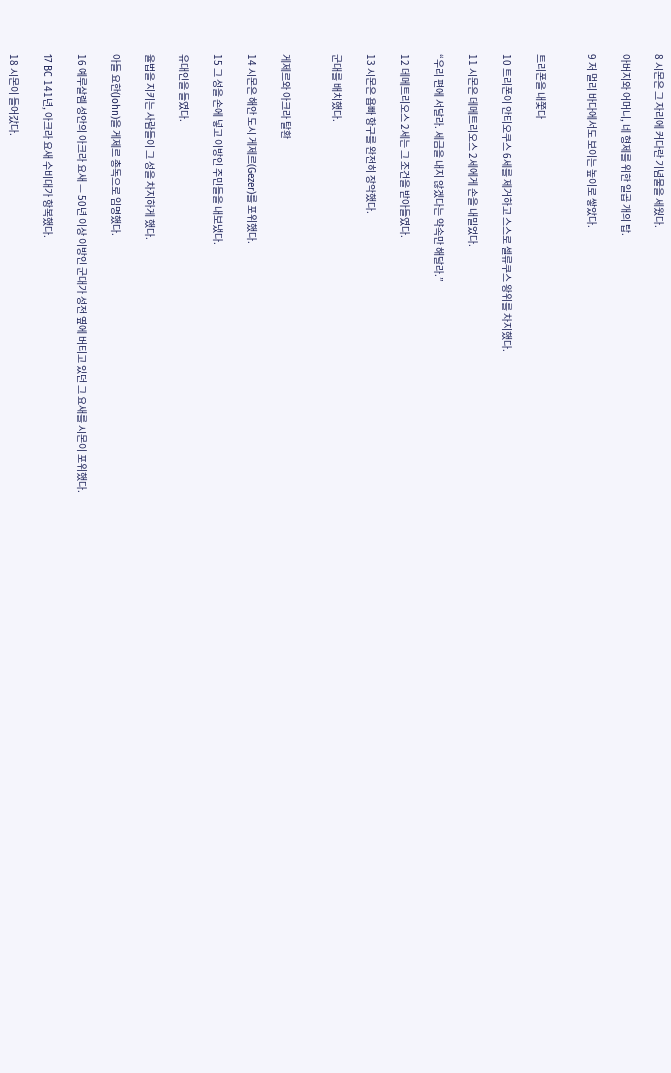8 시몬은 그 자리에 커다란 기념물을 세웠다.

아버지와 어머니, 네 형제를 위한 일곱 개의 탑.

9 저 멀리 바다에서도 보이는 높이로 쌓았다.


트리폰을 내쫓다

10 트리폰이 안티오쿠스 6세를 제거하고 스스로 셀류쿠스 왕위를 차지했다.

11 시몬은 데메트리오스 2세에게 손을 내밀었다.

“우리 편에 서달라. 세금을 내지 않겠다는 약속만 해달라.”

12 데메트리오스 2세는 그 조건을 받아들였다.

13 시몬은 욥빠 항구를 완전히 장악했다.

군대를 배치했다.


게제르와 아크라 탈환

14 시몬은 해안 도시 게제르(Gezer)를 포위했다.

15 그 성을 손에 넣고 이방인 주민들을 내보냈다.

유대인을 들였다.

율법을 지키는 사람들이 그 성을 차지하게 했다.

아들 요한(John)을 게제르 총독으로 임명했다.

16 예루살렘 성안의 아크라 요새 — 50년 이상 이방인 군대가 성전 옆에 버티고 있던 그 요새를 시몬이 포위했다.

17 BC 141년, 아크라 요새 수비대가 항복했다.

18 시몬이 들어갔다.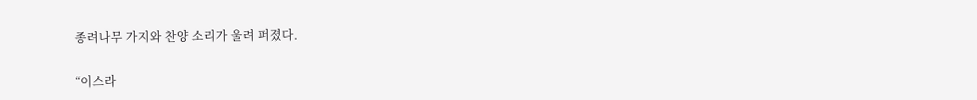종려나무 가지와 찬양 소리가 울려 퍼졌다.

“이스라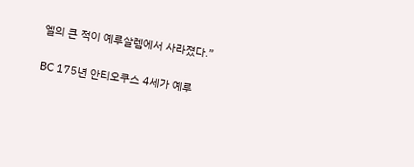엘의 큰 적이 예루살렘에서 사라졌다.”

BC 175년 안티오쿠스 4세가 예루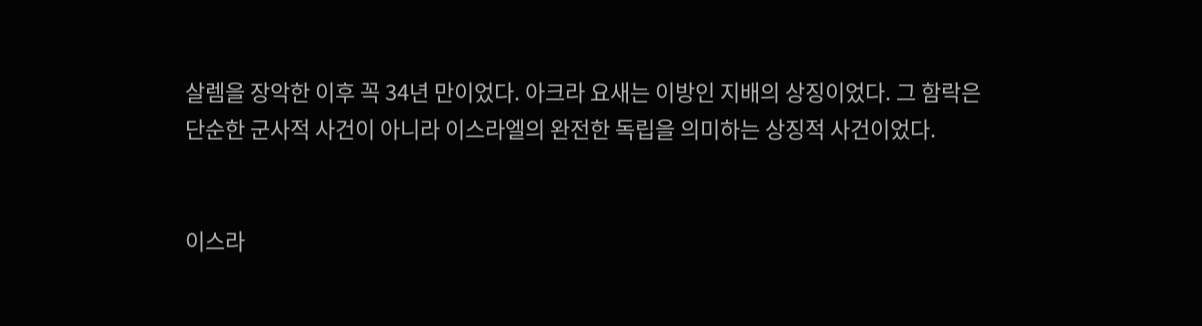살렘을 장악한 이후 꼭 34년 만이었다. 아크라 요새는 이방인 지배의 상징이었다. 그 함락은 단순한 군사적 사건이 아니라 이스라엘의 완전한 독립을 의미하는 상징적 사건이었다.


이스라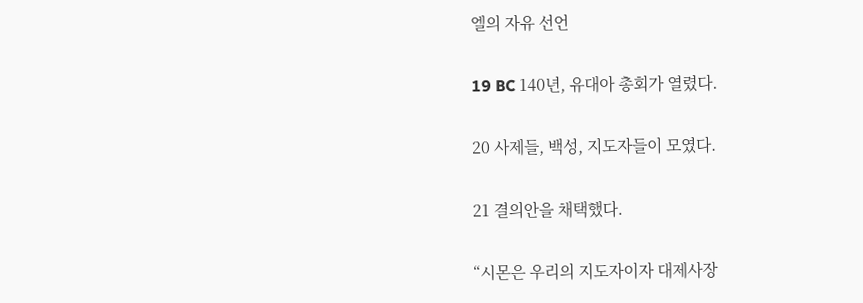엘의 자유 선언

19 BC 140년, 유대아 총회가 열렸다.

20 사제들, 백성, 지도자들이 모였다.

21 결의안을 채택했다.

“시몬은 우리의 지도자이자 대제사장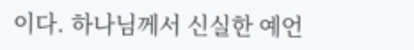이다. 하나님께서 신실한 예언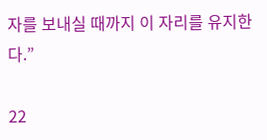자를 보내실 때까지 이 자리를 유지한다.”

22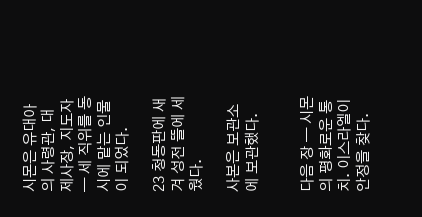시몬은 유대아의 사령관, 대제사장, 지도자 — 세 직위를 동시에 맡는 인물이 되었다.

23 청동판에 새겨 성전 뜰에 세웠다.

사본은 보관소에 보관했다.


다음 장 — 시몬의 평화로운 통치. 이스라엘이 안정을 찾다.